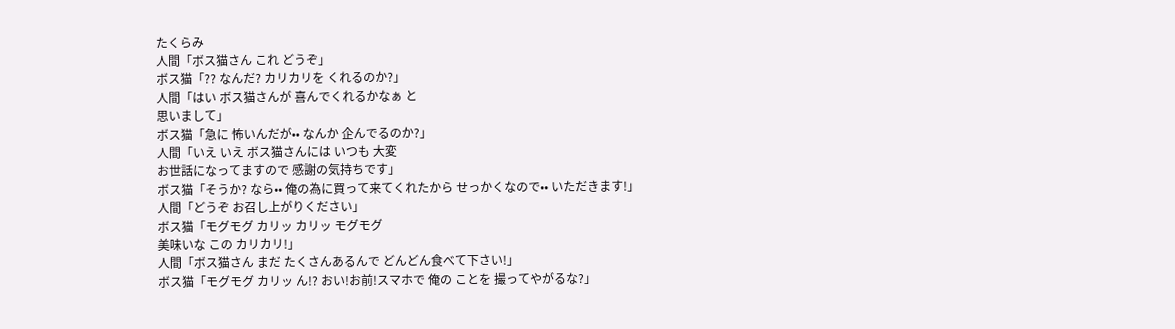たくらみ
人間「ボス猫さん これ どうぞ」
ボス猫「?? なんだ? カリカリを くれるのか?」
人間「はい ボス猫さんが 喜んでくれるかなぁ と
思いまして」
ボス猫「急に 怖いんだが•• なんか 企んでるのか?」
人間「いえ いえ ボス猫さんには いつも 大変
お世話になってますので 感謝の気持ちです」
ボス猫「そうか? なら•• 俺の為に買って来てくれたから せっかくなので•• いただきます!」
人間「どうぞ お召し上がりください」
ボス猫「モグモグ カリッ カリッ モグモグ
美味いな この カリカリ!」
人間「ボス猫さん まだ たくさんあるんで どんどん食べて下さい!」
ボス猫「モグモグ カリッ ん!? おい!お前!スマホで 俺の ことを 撮ってやがるな?」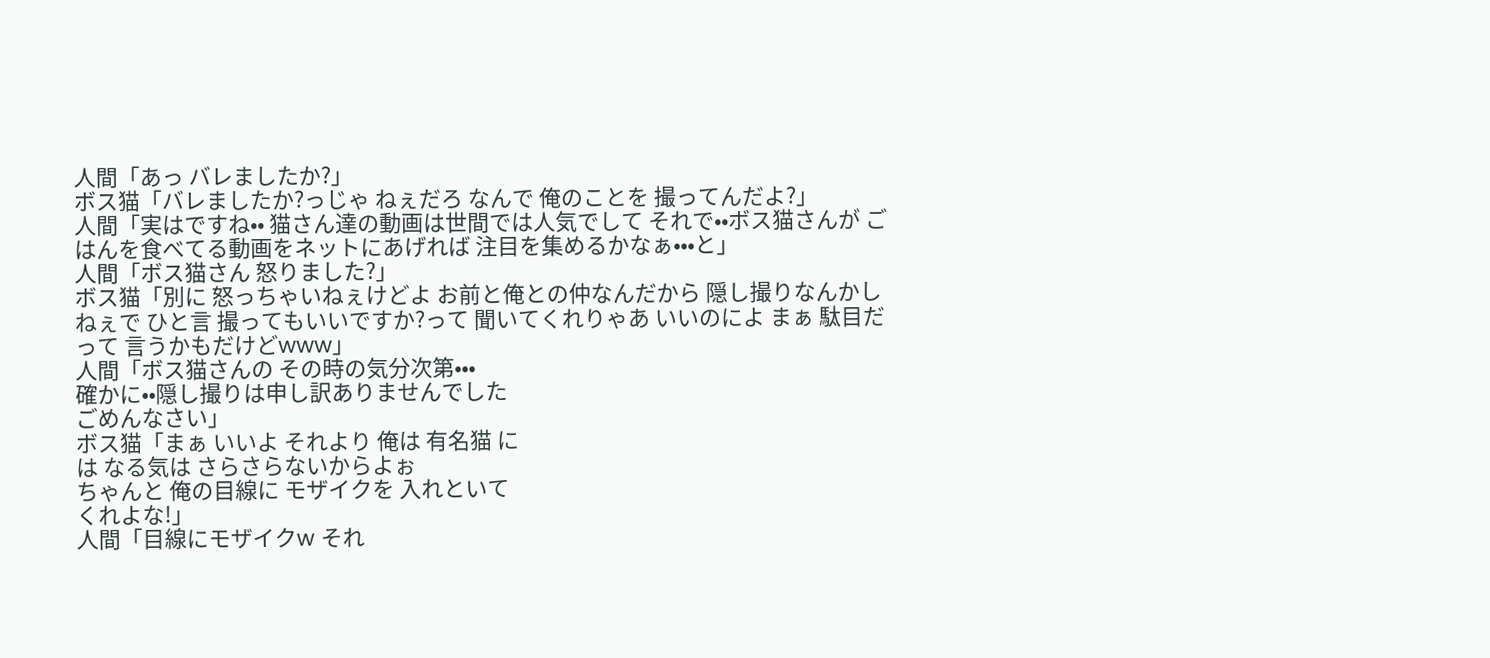人間「あっ バレましたか?」
ボス猫「バレましたか?っじゃ ねぇだろ なんで 俺のことを 撮ってんだよ?」
人間「実はですね•• 猫さん達の動画は世間では人気でして それで••ボス猫さんが ごはんを食べてる動画をネットにあげれば 注目を集めるかなぁ•••と」
人間「ボス猫さん 怒りました?」
ボス猫「別に 怒っちゃいねぇけどよ お前と俺との仲なんだから 隠し撮りなんかしねぇで ひと言 撮ってもいいですか?って 聞いてくれりゃあ いいのによ まぁ 駄目だって 言うかもだけどwww」
人間「ボス猫さんの その時の気分次第•••
確かに••隠し撮りは申し訳ありませんでした
ごめんなさい」
ボス猫「まぁ いいよ それより 俺は 有名猫 に
は なる気は さらさらないからよぉ
ちゃんと 俺の目線に モザイクを 入れといて
くれよな!」
人間「目線にモザイクw それ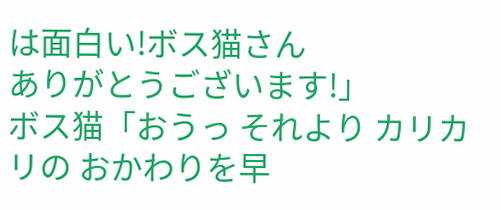は面白い!ボス猫さん
ありがとうございます!」
ボス猫「おうっ それより カリカリの おかわりを早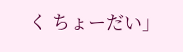く ちょーだい」